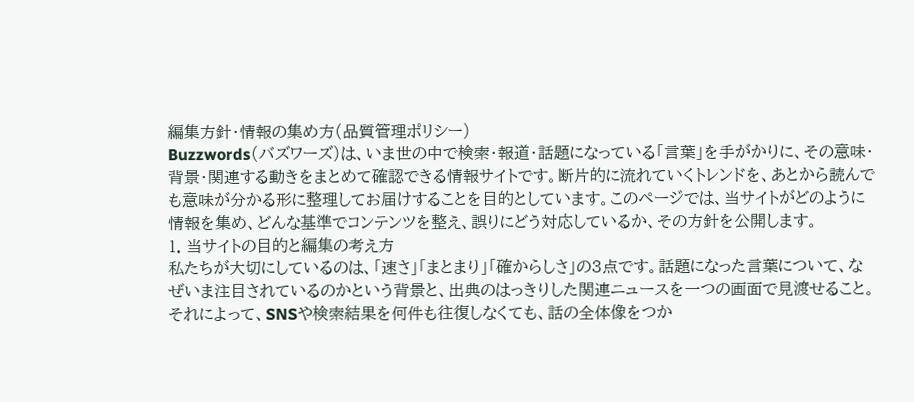編集方針・情報の集め方(品質管理ポリシー)
Buzzwords(バズワーズ)は、いま世の中で検索・報道・話題になっている「言葉」を手がかりに、その意味・背景・関連する動きをまとめて確認できる情報サイトです。断片的に流れていくトレンドを、あとから読んでも意味が分かる形に整理してお届けすることを目的としています。このページでは、当サイトがどのように情報を集め、どんな基準でコンテンツを整え、誤りにどう対応しているか、その方針を公開します。
1. 当サイトの目的と編集の考え方
私たちが大切にしているのは、「速さ」「まとまり」「確からしさ」の3点です。話題になった言葉について、なぜいま注目されているのかという背景と、出典のはっきりした関連ニュースを一つの画面で見渡せること。それによって、SNSや検索結果を何件も往復しなくても、話の全体像をつか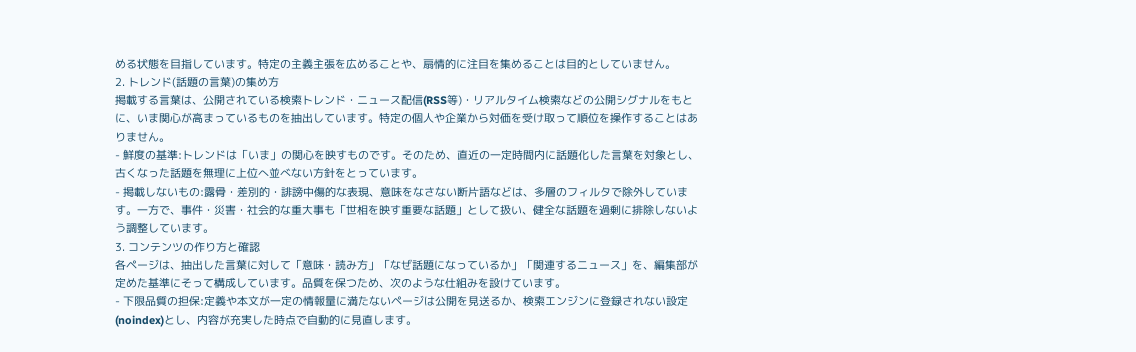める状態を目指しています。特定の主義主張を広めることや、扇情的に注目を集めることは目的としていません。
2. トレンド(話題の言葉)の集め方
掲載する言葉は、公開されている検索トレンド・ニュース配信(RSS等)・リアルタイム検索などの公開シグナルをもとに、いま関心が高まっているものを抽出しています。特定の個人や企業から対価を受け取って順位を操作することはありません。
- 鮮度の基準:トレンドは「いま」の関心を映すものです。そのため、直近の一定時間内に話題化した言葉を対象とし、古くなった話題を無理に上位へ並べない方針をとっています。
- 掲載しないもの:露骨・差別的・誹謗中傷的な表現、意味をなさない断片語などは、多層のフィルタで除外しています。一方で、事件・災害・社会的な重大事も「世相を映す重要な話題」として扱い、健全な話題を過剰に排除しないよう調整しています。
3. コンテンツの作り方と確認
各ページは、抽出した言葉に対して「意味・読み方」「なぜ話題になっているか」「関連するニュース」を、編集部が定めた基準にそって構成しています。品質を保つため、次のような仕組みを設けています。
- 下限品質の担保:定義や本文が一定の情報量に満たないページは公開を見送るか、検索エンジンに登録されない設定(noindex)とし、内容が充実した時点で自動的に見直します。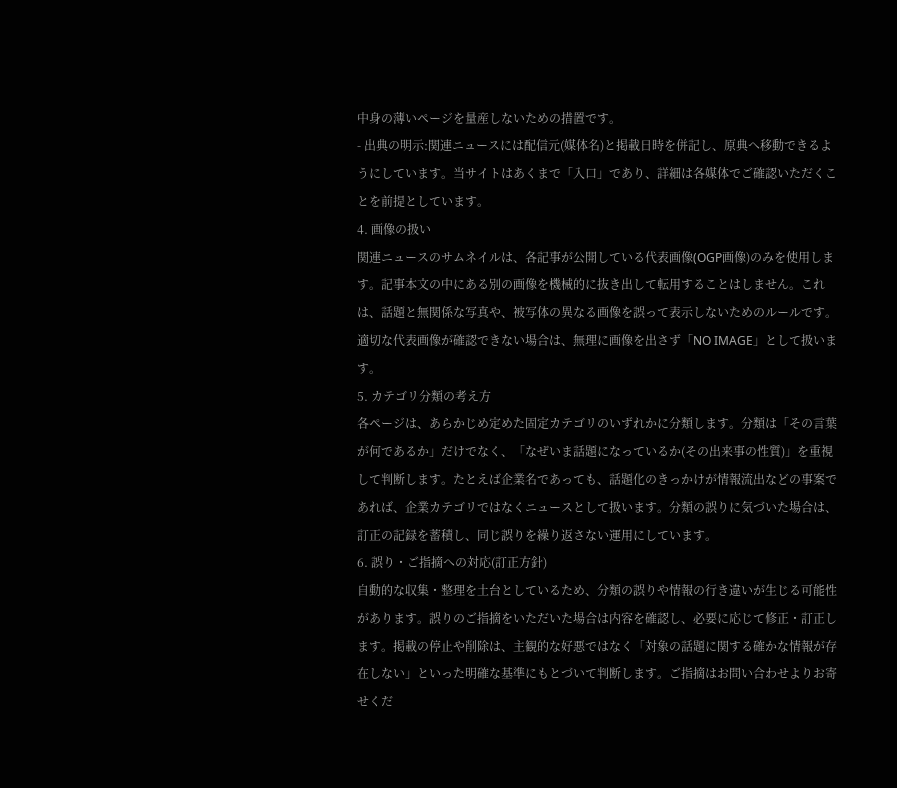中身の薄いページを量産しないための措置です。
- 出典の明示:関連ニュースには配信元(媒体名)と掲載日時を併記し、原典へ移動できるようにしています。当サイトはあくまで「入口」であり、詳細は各媒体でご確認いただくことを前提としています。
4. 画像の扱い
関連ニュースのサムネイルは、各記事が公開している代表画像(OGP画像)のみを使用します。記事本文の中にある別の画像を機械的に抜き出して転用することはしません。これは、話題と無関係な写真や、被写体の異なる画像を誤って表示しないためのルールです。適切な代表画像が確認できない場合は、無理に画像を出さず「NO IMAGE」として扱います。
5. カテゴリ分類の考え方
各ページは、あらかじめ定めた固定カテゴリのいずれかに分類します。分類は「その言葉が何であるか」だけでなく、「なぜいま話題になっているか(その出来事の性質)」を重視して判断します。たとえば企業名であっても、話題化のきっかけが情報流出などの事案であれば、企業カテゴリではなくニュースとして扱います。分類の誤りに気づいた場合は、訂正の記録を蓄積し、同じ誤りを繰り返さない運用にしています。
6. 誤り・ご指摘への対応(訂正方針)
自動的な収集・整理を土台としているため、分類の誤りや情報の行き違いが生じる可能性があります。誤りのご指摘をいただいた場合は内容を確認し、必要に応じて修正・訂正します。掲載の停止や削除は、主観的な好悪ではなく「対象の話題に関する確かな情報が存在しない」といった明確な基準にもとづいて判断します。ご指摘はお問い合わせよりお寄せくだ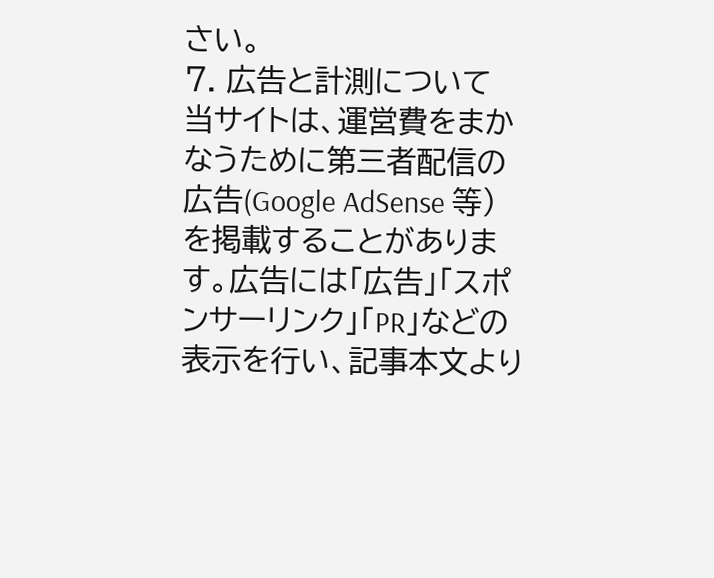さい。
7. 広告と計測について
当サイトは、運営費をまかなうために第三者配信の広告(Google AdSense 等)を掲載することがあります。広告には「広告」「スポンサーリンク」「PR」などの表示を行い、記事本文より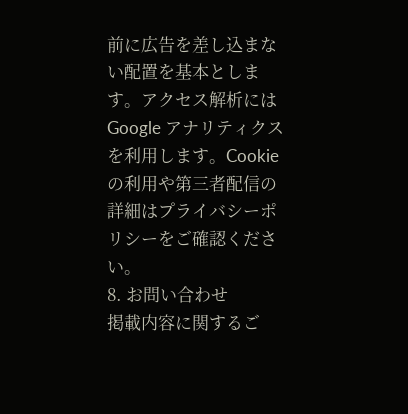前に広告を差し込まない配置を基本とします。アクセス解析には Google アナリティクスを利用します。Cookie の利用や第三者配信の詳細はプライバシーポリシーをご確認ください。
8. お問い合わせ
掲載内容に関するご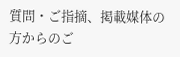質問・ご指摘、掲載媒体の方からのご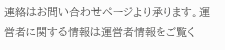連絡はお問い合わせページより承ります。運営者に関する情報は運営者情報をご覧く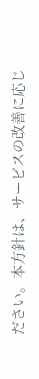ださい。本方針は、サービスの改善に応じ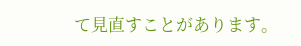て見直すことがあります。